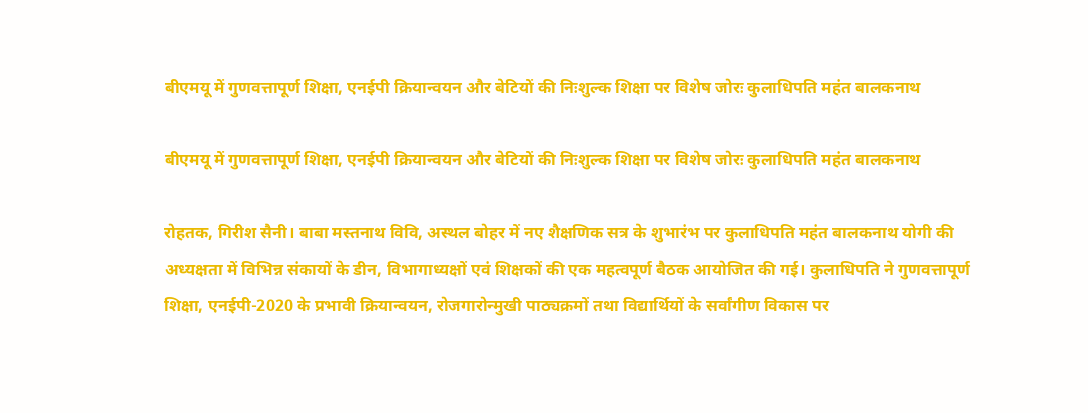बीएमयू में गुणवत्तापूर्ण शिक्षा, एनईपी क्रियान्वयन और बेटियों की निःशुल्क शिक्षा पर विशेष जोरः कुलाधिपति महंत बालकनाथ

बीएमयू में गुणवत्तापूर्ण शिक्षा, एनईपी क्रियान्वयन और बेटियों की निःशुल्क शिक्षा पर विशेष जोरः कुलाधिपति महंत बालकनाथ

रोहतक, गिरीश सैनी। बाबा मस्तनाथ विवि, अस्थल बोहर में नए शैक्षणिक सत्र के शुभारंभ पर कुलाधिपति महंत बालकनाथ योगी की अध्यक्षता में विभिन्न संकायों के डीन, विभागाध्यक्षों एवं शिक्षकों की एक महत्वपूर्ण बैठक आयोजित की गई। कुलाधिपति ने गुणवत्तापूर्ण शिक्षा, एनईपी-2020 के प्रभावी क्रियान्वयन, रोजगारोन्मुखी पाठ्यक्रमों तथा विद्यार्थियों के सर्वांगीण विकास पर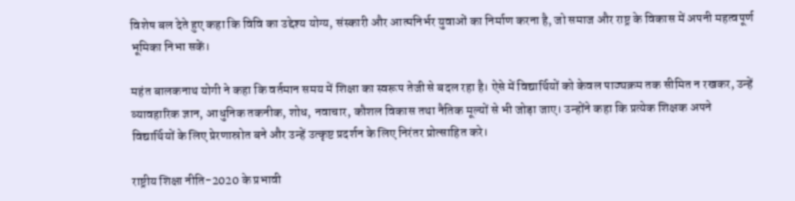विशेष बल देते हुए कहा कि विवि का उद्देश्य योग्य, संस्कारी और आत्मनिर्भर युवाओं का निर्माण करना है, जो समाज और राष्ट्र के विकास में अपनी महत्वपूर्ण भूमिका निभा सकें।

महंत बालकनाथ योगी ने कहा कि वर्तमान समय में शिक्षा का स्वरूप तेजी से बदल रहा है। ऐसे में विद्यार्थियों को केवल पाठ्यक्रम तक सीमित न रखकर, उन्हें व्यावहारिक ज्ञान, आधुनिक तकनीक, शोध, नवाचार, कौशल विकास तथा नैतिक मूल्यों से भी जोड़ा जाए। उन्होंने कहा कि प्रत्येक शिक्षक अपने विद्यार्थियों के लिए प्रेरणास्रोत बने और उन्हें उत्कृष्ट प्रदर्शन के लिए निरंतर प्रोत्साहित करे।

राष्ट्रीय शिक्षा नीति-2020 के प्रभावी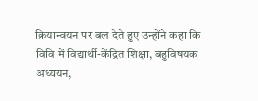क्रियान्वयन पर बल देते हुए उन्होंने कहा कि विवि में विद्यार्थी-केंद्रित शिक्षा, बहुविषयक अध्ययन,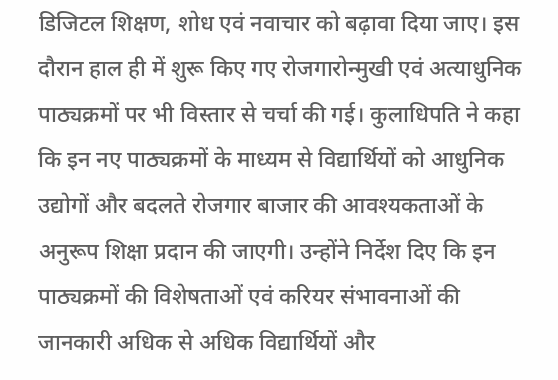डिजिटल शिक्षण, शोध एवं नवाचार को बढ़ावा दिया जाए। इस दौरान हाल ही में शुरू किए गए रोजगारोन्मुखी एवं अत्याधुनिक पाठ्यक्रमों पर भी विस्तार से चर्चा की गई। कुलाधिपति ने कहा कि इन नए पाठ्यक्रमों के माध्यम से विद्यार्थियों को आधुनिक उद्योगों और बदलते रोजगार बाजार की आवश्यकताओं के अनुरूप शिक्षा प्रदान की जाएगी। उन्होंने निर्देश दिए कि इन पाठ्यक्रमों की विशेषताओं एवं करियर संभावनाओं की जानकारी अधिक से अधिक विद्यार्थियों और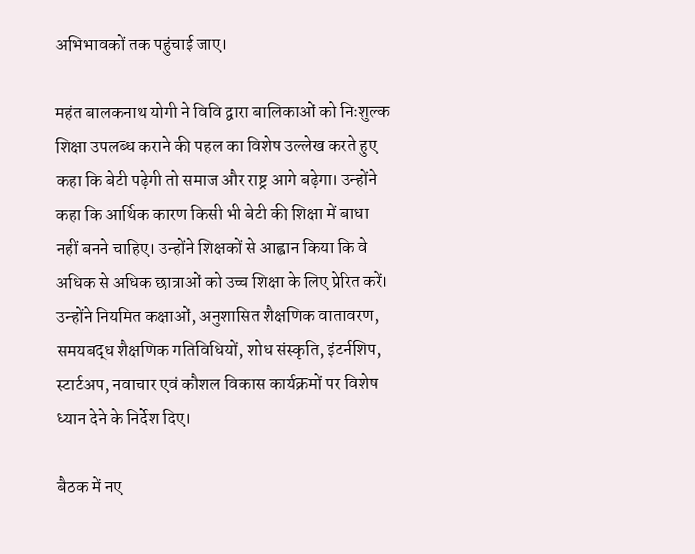अभिभावकों तक पहुंचाई जाए।

महंत बालकनाथ योगी ने विवि द्वारा बालिकाओं को निःशुल्क शिक्षा उपलब्ध कराने की पहल का विशेष उल्लेख करते हुए कहा कि बेटी पढ़ेगी तो समाज और राष्ट्र आगे बढ़ेगा। उन्होंने कहा कि आर्थिक कारण किसी भी बेटी की शिक्षा में बाधा नहीं बनने चाहिए। उन्होंने शिक्षकों से आह्वान किया कि वे अधिक से अधिक छात्राओं को उच्च शिक्षा के लिए प्रेरित करें। उन्होंने नियमित कक्षाओं, अनुशासित शैक्षणिक वातावरण, समयबद्ध शैक्षणिक गतिविधियों, शोध संस्कृति, इंटर्नशिप, स्टार्टअप, नवाचार एवं कौशल विकास कार्यक्रमों पर विशेष ध्यान देने के निर्देश दिए।

बैठक में नए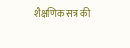शैक्षणिक सत्र की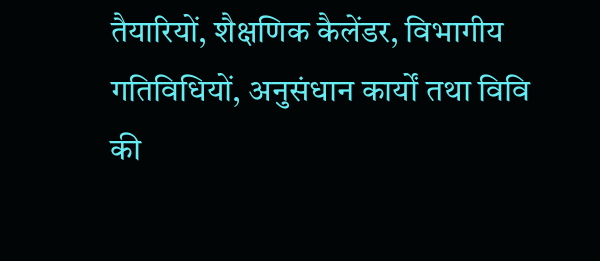तैयारियों, शैक्षणिक कैलेंडर, विभागीय गतिविधियों, अनुसंधान कार्यों तथा विवि की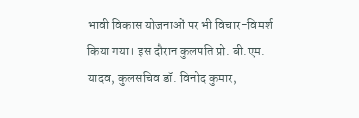भावी विकास योजनाओं पर भी विचार-विमर्श किया गया। इस दौरान कुलपति प्रो. बी.एम. यादव, कुलसचिव डॉ. विनोद कुमार,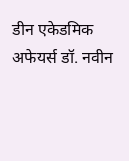डीन एकेडमिक अफेयर्स डॉ. नवीन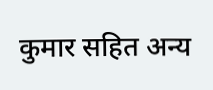कुमार सहित अन्य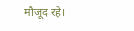मौजूद रहे।